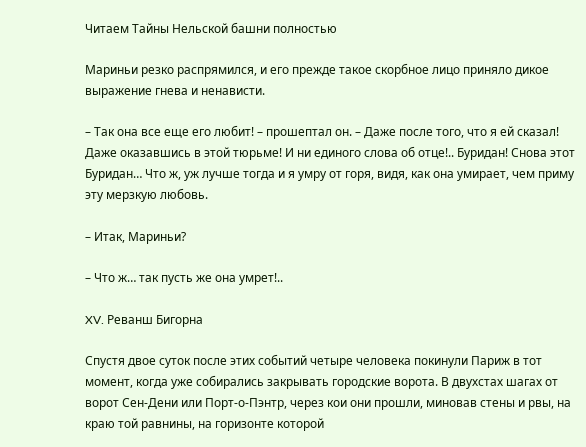Читаем Тайны Нельской башни полностью

Мариньи резко распрямился, и его прежде такое скорбное лицо приняло дикое выражение гнева и ненависти.

– Так она все еще его любит! – прошептал он. – Даже после того, что я ей сказал! Даже оказавшись в этой тюрьме! И ни единого слова об отце!.. Буридан! Снова этот Буридан… Что ж, уж лучше тогда и я умру от горя, видя, как она умирает, чем приму эту мерзкую любовь.

– Итак, Мариньи?

– Что ж… так пусть же она умрет!..

XV. Реванш Бигорна

Спустя двое суток после этих событий четыре человека покинули Париж в тот момент, когда уже собирались закрывать городские ворота. В двухстах шагах от ворот Сен-Дени или Порт-о-Пэнтр, через кои они прошли, миновав стены и рвы, на краю той равнины, на горизонте которой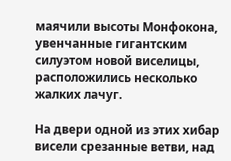маячили высоты Монфокона, увенчанные гигантским силуэтом новой виселицы, расположились несколько жалких лачуг.

На двери одной из этих хибар висели срезанные ветви, над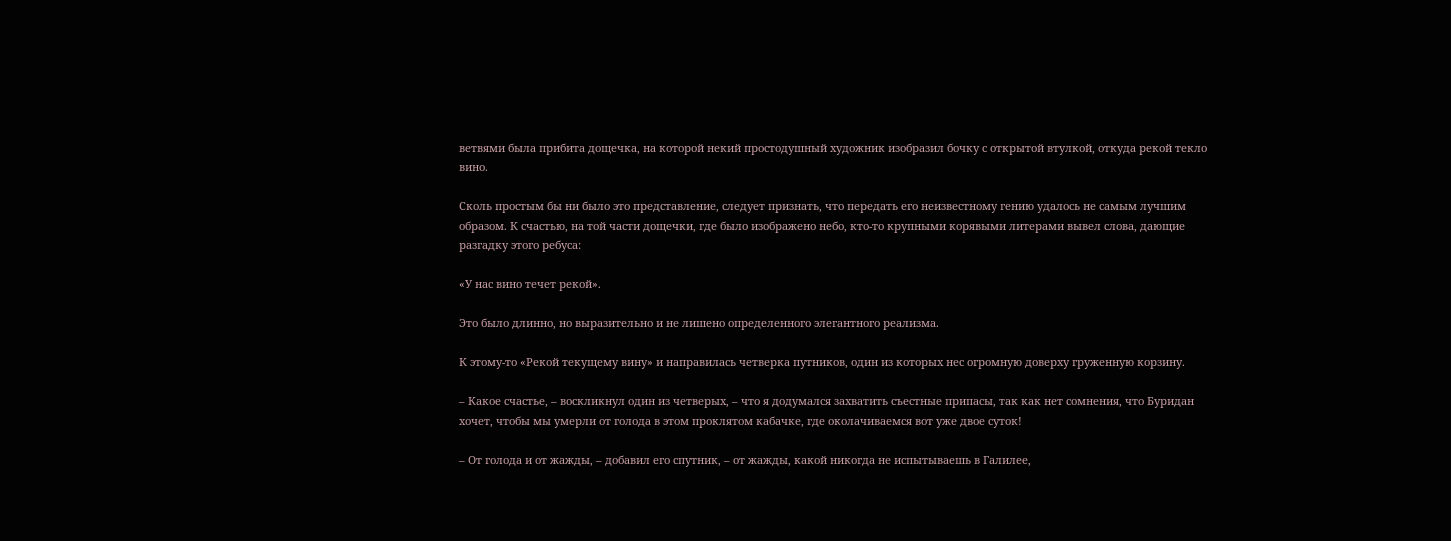ветвями была прибита дощечка, на которой некий простодушный художник изобразил бочку с открытой втулкой, откуда рекой текло вино.

Сколь простым бы ни было это представление, следует признать, что передать его неизвестному гению удалось не самым лучшим образом. К счастью, на той части дощечки, где было изображено небо, кто-то крупными корявыми литерами вывел слова, дающие разгадку этого ребуса:

«У нас вино течет рекой».

Это было длинно, но выразительно и не лишено определенного элегантного реализма.

К этому-то «Рекой текущему вину» и направилась четверка путников, один из которых нес огромную доверху груженную корзину.

– Какое счастье, – воскликнул один из четверых, – что я додумался захватить съестные припасы, так как нет сомнения, что Буридан хочет, чтобы мы умерли от голода в этом проклятом кабачке, где околачиваемся вот уже двое суток!

– От голода и от жажды, – добавил его спутник, – от жажды, какой никогда не испытываешь в Галилее,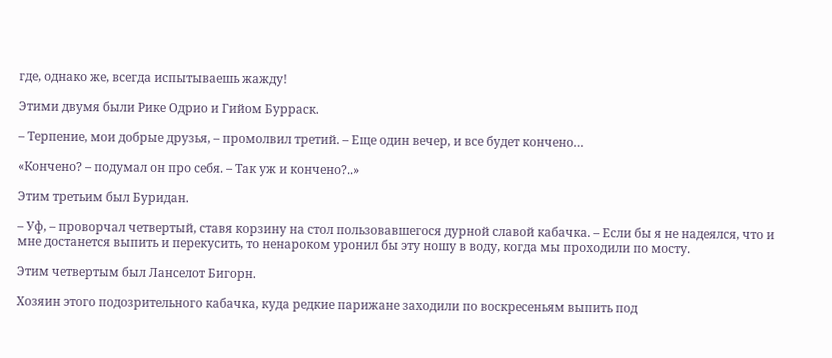где, однако же, всегда испытываешь жажду!

Этими двумя были Рике Одрио и Гийом Бурраск.

– Терпение, мои добрые друзья, – промолвил третий. – Еще один вечер, и все будет кончено…

«Кончено? – подумал он про себя. – Так уж и кончено?..»

Этим третьим был Буридан.

– Уф, – проворчал четвертый, ставя корзину на стол пользовавшегося дурной славой кабачка. – Если бы я не надеялся, что и мне достанется выпить и перекусить, то ненароком уронил бы эту ношу в воду, когда мы проходили по мосту.

Этим четвертым был Ланселот Бигорн.

Хозяин этого подозрительного кабачка, куда редкие парижане заходили по воскресеньям выпить под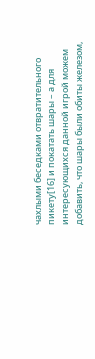чахлыми беседками отвратительного пикету[16] и покатать шары – а для интересующихся данной игрой можем добавить, что шары были обиты железом,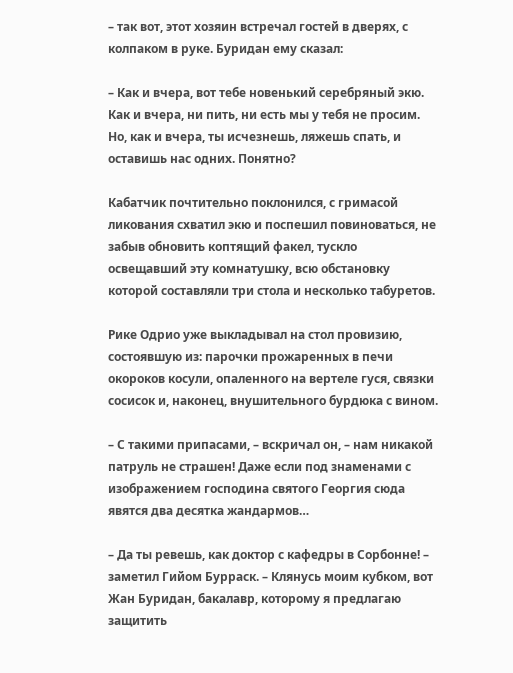– так вот, этот хозяин встречал гостей в дверях, с колпаком в руке. Буридан ему сказал:

– Как и вчера, вот тебе новенький серебряный экю. Как и вчера, ни пить, ни есть мы у тебя не просим. Но, как и вчера, ты исчезнешь, ляжешь спать, и оставишь нас одних. Понятно?

Кабатчик почтительно поклонился, с гримасой ликования схватил экю и поспешил повиноваться, не забыв обновить коптящий факел, тускло освещавший эту комнатушку, всю обстановку которой составляли три стола и несколько табуретов.

Рике Одрио уже выкладывал на стол провизию, состоявшую из: парочки прожаренных в печи окороков косули, опаленного на вертеле гуся, связки сосисок и, наконец, внушительного бурдюка с вином.

– С такими припасами, – вскричал он, – нам никакой патруль не страшен! Даже если под знаменами с изображением господина святого Георгия сюда явятся два десятка жандармов…

– Да ты ревешь, как доктор с кафедры в Сорбонне! – заметил Гийом Бурраск. – Клянусь моим кубком, вот Жан Буридан, бакалавр, которому я предлагаю защитить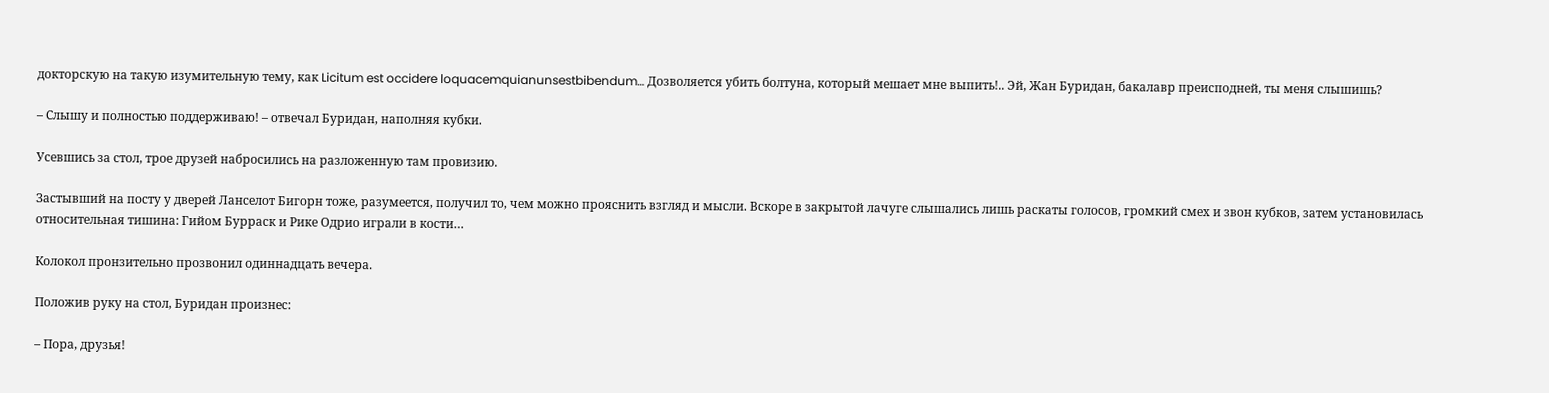докторскую на такую изумительную тему, как Licitum est occidere loquacemquianunsestbibendum… Дозволяется убить болтуна, который мешает мне выпить!.. Эй, Жан Буридан, бакалавр преисподней, ты меня слышишь?

– Слышу и полностью поддерживаю! – отвечал Буридан, наполняя кубки.

Усевшись за стол, трое друзей набросились на разложенную там провизию.

Застывший на посту у дверей Ланселот Бигорн тоже, разумеется, получил то, чем можно прояснить взгляд и мысли. Вскоре в закрытой лачуге слышались лишь раскаты голосов, громкий смех и звон кубков, затем установилась относительная тишина: Гийом Бурраск и Рике Одрио играли в кости…

Колокол пронзительно прозвонил одиннадцать вечера.

Положив руку на стол, Буридан произнес:

– Пора, друзья!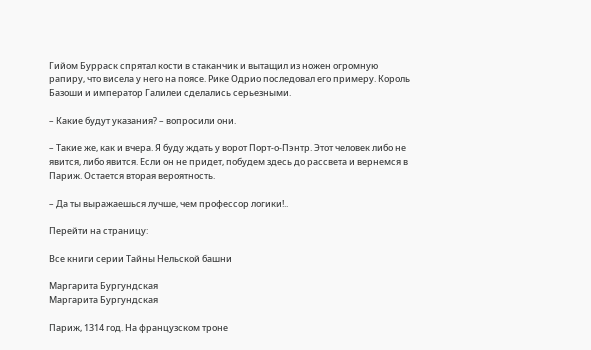Гийом Бурраск спрятал кости в стаканчик и вытащил из ножен огромную рапиру, что висела у него на поясе. Рике Одрио последовал его примеру. Король Базоши и император Галилеи сделались серьезными.

– Какие будут указания? – вопросили они.

– Такие же, как и вчера. Я буду ждать у ворот Порт-о-Пэнтр. Этот человек либо не явится, либо явится. Если он не придет, побудем здесь до рассвета и вернемся в Париж. Остается вторая вероятность.

– Да ты выражаешься лучше, чем профессор логики!..

Перейти на страницу:

Все книги серии Тайны Нельской башни

Маргарита Бургундская
Маргарита Бургундская

Париж, 1314 год. На французском троне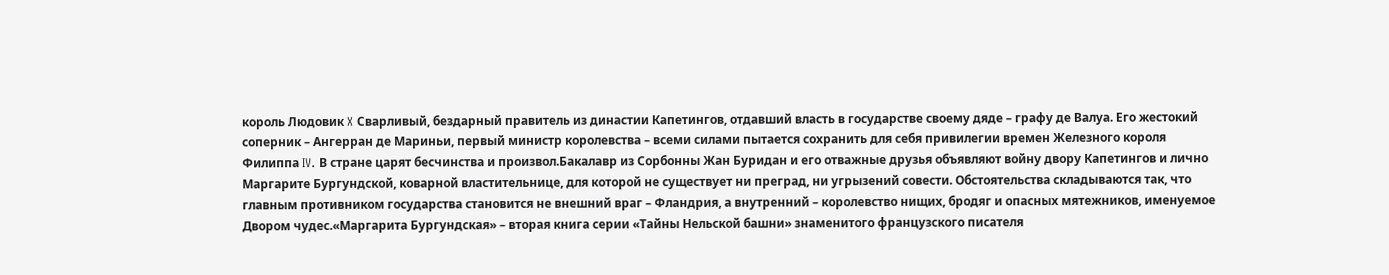король Людовик X Сварливый, бездарный правитель из династии Капетингов, отдавший власть в государстве своему дяде – графу де Валуа. Его жестокий соперник – Ангерран де Мариньи, первый министр королевства – всеми силами пытается сохранить для себя привилегии времен Железного короля Филиппа IV. В стране царят бесчинства и произвол.Бакалавр из Сорбонны Жан Буридан и его отважные друзья объявляют войну двору Капетингов и лично Маргарите Бургундской, коварной властительнице, для которой не существует ни преград, ни угрызений совести. Обстоятельства складываются так, что главным противником государства становится не внешний враг – Фландрия, а внутренний – королевство нищих, бродяг и опасных мятежников, именуемое Двором чудес.«Маргарита Бургундская» – вторая книга серии «Тайны Нельской башни» знаменитого французского писателя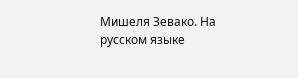Мишеля Зевако. На русском языке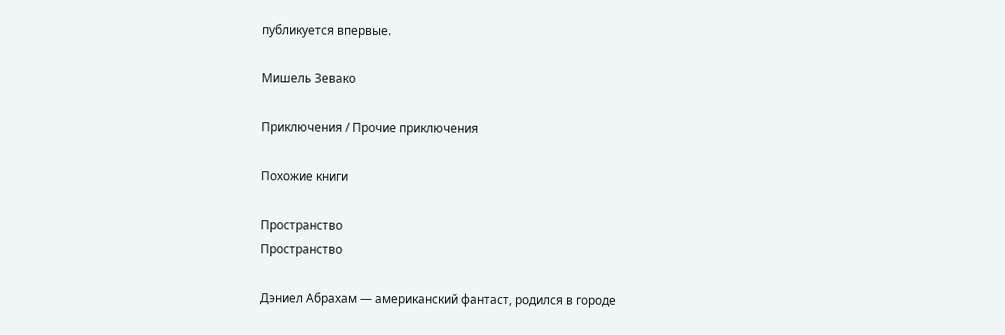публикуется впервые.

Мишель Зевако

Приключения / Прочие приключения

Похожие книги

Пространство
Пространство

Дэниел Абрахам — американский фантаст, родился в городе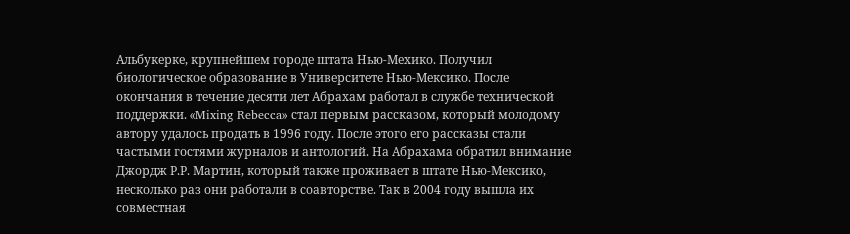Альбукерке, крупнейшем городе штата Нью-Мехико. Получил биологическое образование в Университете Нью-Мексико. После окончания в течение десяти лет Абрахам работал в службе технической поддержки. «Mixing Rebecca» стал первым рассказом, который молодому автору удалось продать в 1996 году. После этого его рассказы стали частыми гостями журналов и антологий. На Абрахама обратил внимание Джордж Р.Р. Мартин, который также проживает в штате Нью-Мексико, несколько раз они работали в соавторстве. Так в 2004 году вышла их совместная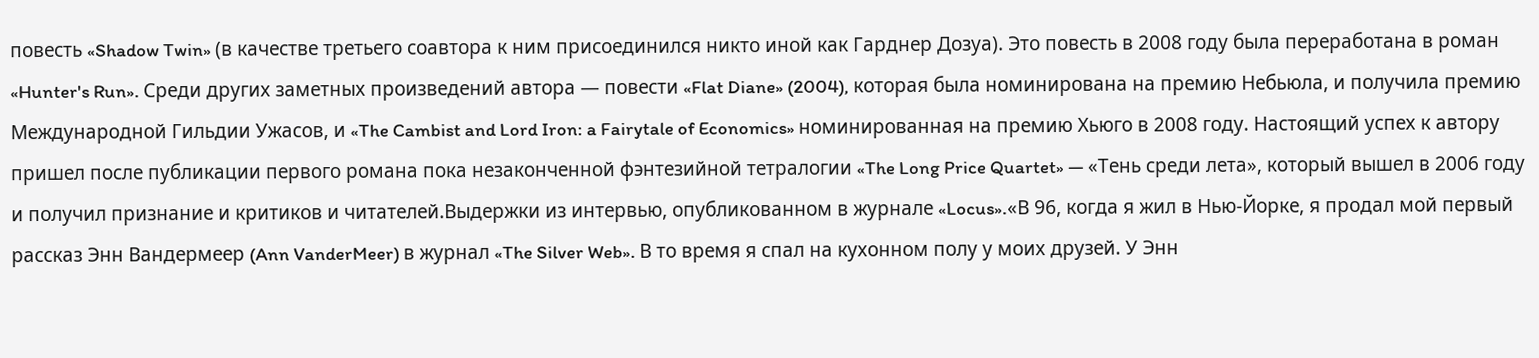повесть «Shadow Twin» (в качестве третьего соавтора к ним присоединился никто иной как Гарднер Дозуа). Это повесть в 2008 году была переработана в роман «Hunter's Run». Среди других заметных произведений автора — повести «Flat Diane» (2004), которая была номинирована на премию Небьюла, и получила премию Международной Гильдии Ужасов, и «The Cambist and Lord Iron: a Fairytale of Economics» номинированная на премию Хьюго в 2008 году. Настоящий успех к автору пришел после публикации первого романа пока незаконченной фэнтезийной тетралогии «The Long Price Quartet» — «Тень среди лета», который вышел в 2006 году и получил признание и критиков и читателей.Выдержки из интервью, опубликованном в журнале «Locus».«В 96, когда я жил в Нью-Йорке, я продал мой первый рассказ Энн Вандермеер (Ann VanderMeer) в журнал «The Silver Web». В то время я спал на кухонном полу у моих друзей. У Энн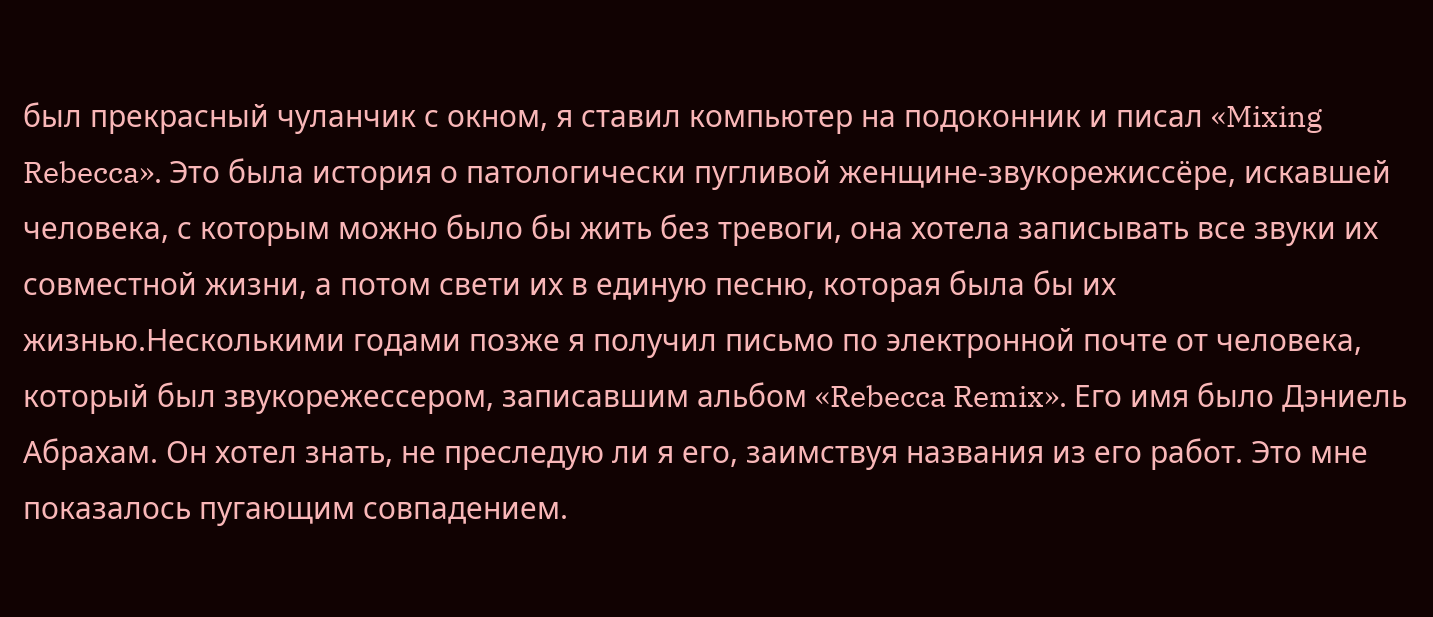был прекрасный чуланчик с окном, я ставил компьютер на подоконник и писал «Mixing Rebecca». Это была история о патологически пугливой женщине-звукорежиссёре, искавшей человека, с которым можно было бы жить без тревоги, она хотела записывать все звуки их совместной жизни, а потом свети их в единую песню, которая была бы их жизнью.Несколькими годами позже я получил письмо по электронной почте от человека, который был звукорежессером, записавшим альбом «Rebecca Remix». Его имя было Дэниель Абрахам. Он хотел знать, не преследую ли я его, заимствуя названия из его работ. Это мне показалось пугающим совпадением.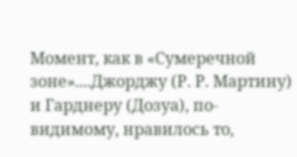Момент, как в «Сумеречной зоне»....Джорджу (Р. Р. Мартину) и Гарднеру (Дозуа), по-видимому, нравилось то,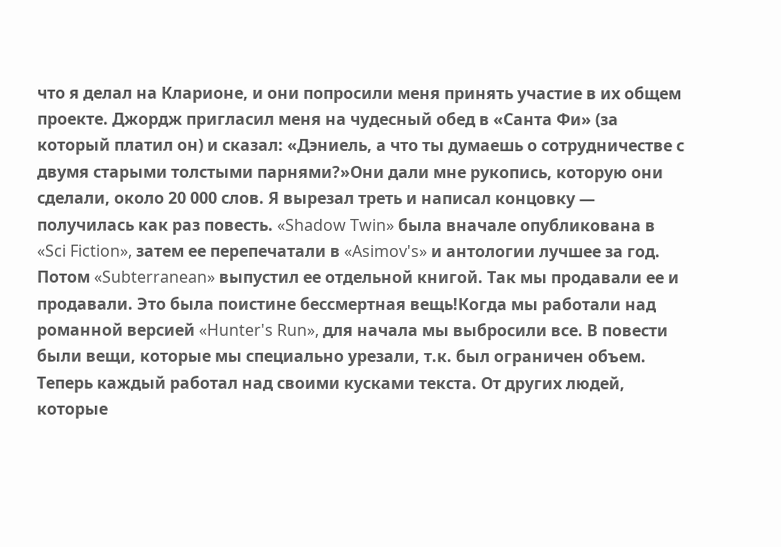что я делал на Кларионе, и они попросили меня принять участие в их общем проекте. Джордж пригласил меня на чудесный обед в «Санта Фи» (за который платил он) и сказал: «Дэниель, а что ты думаешь о сотрудничестве с двумя старыми толстыми парнями?»Они дали мне рукопись, которую они сделали, около 20 000 слов. Я вырезал треть и написал концовку — получилась как раз повесть. «Shadow Twin» была вначале опубликована в «Sci Fiction», затем ее перепечатали в «Asimov's» и антологии лучшее за год. Потом «Subterranean» выпустил ее отдельной книгой. Так мы продавали ее и продавали. Это была поистине бессмертная вещь!Когда мы работали над романной версией «Hunter's Run», для начала мы выбросили все. В повести были вещи, которые мы специально урезали, т.к. был ограничен объем. Теперь каждый работал над своими кусками текста. От других людей, которые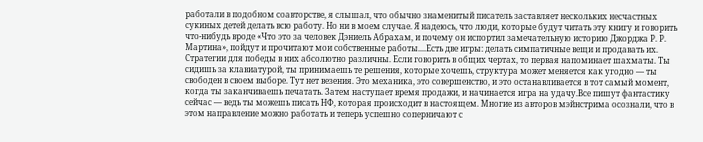работали в подобном соавторстве, я слышал, что обычно знаменитый писатель заставляет нескольких несчастных сукиных детей делать всю работу. Но ни в моем случае. Я надеюсь, что люди, которые будут читать эту книгу и говорить что-нибудь вроде «Что это за человек Дэниель Абрахам, и почему он испортил замечательную историю Джорджа Р. Р. Мартина», пойдут и прочитают мои собственные работы....Есть две игры: делать симпатичные вещи и продавать их. Стратегии для победы в них абсолютно различны. Если говорить в общих чертах, то первая напоминает шахматы. Ты сидишь за клавиатурой, ты принимаешь те решения, которые хочешь, структура может меняется как угодно — ты свободен в своем выборе. Тут нет везения. Это механика, это совершенство, и это останавливается в тот самый момент, когда ты заканчиваешь печатать. Затем наступает время продажи, и начинается игра на удачу.Все пишут фантастику сейчас — ведь ты можешь писать НФ, которая происходит в настоящем. Многие из авторов мэйнстрима осознали, что в этом направление можно работать и теперь успешно соперничают с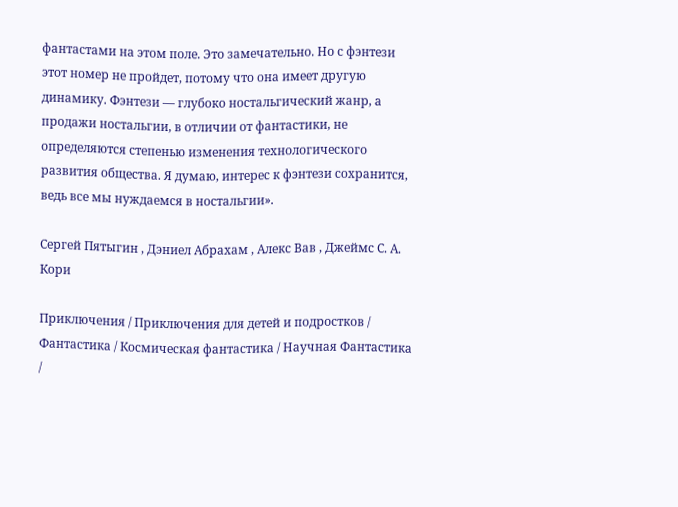фантастами на этом поле. Это замечательно. Но с фэнтези этот номер не пройдет, потому что она имеет другую динамику. Фэнтези — глубоко ностальгический жанр, а продажи ностальгии, в отличии от фантастики, не определяются степенью изменения технологического развития общества. Я думаю, интерес к фэнтези сохранится, ведь все мы нуждаемся в ностальгии».

Сергей Пятыгин , Дэниел Абрахам , Алекс Вав , Джеймс С. А. Кори

Приключения / Приключения для детей и подростков / Фантастика / Космическая фантастика / Научная Фантастика /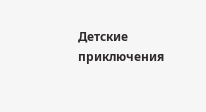Детские приключения